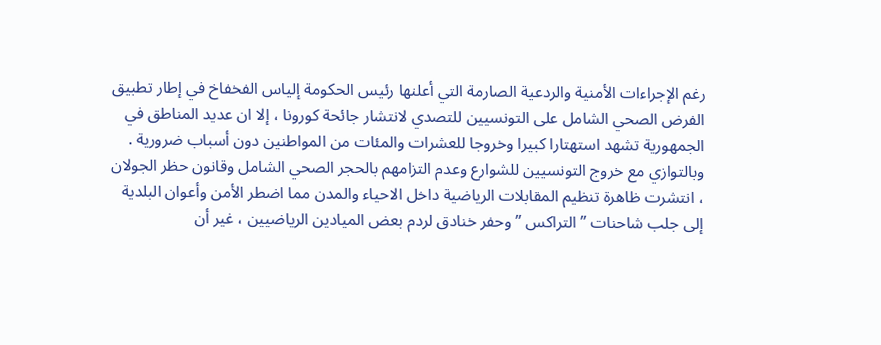رغم الإجراءات الأمنية والردعية الصارمة التي أعلنها رئيس الحكومة إلياس الفخفاخ في إطار تطبيق الفرض الصحي الشامل على التونسيين للتصدي لانتشار جائحة كورونا ، إلا ان عديد المناطق في الجمهورية تشهد استهتارا كبيرا وخروجا للعشرات والمئات من المواطنين دون أسباب ضرورية .
وبالتوازي مع خروج التونسيين للشوارع وعدم التزامهم بالحجر الصحي الشامل وقانون حظر الجولان ، انتشرت ظاهرة تنظيم المقابلات الرياضية داخل الاحياء والمدن مما اضطر الأمن وأعوان البلدية إلى جلب شاحنات ” التراكس ” وحفر خنادق لردم بعض الميادين الرياضيين ، غير أن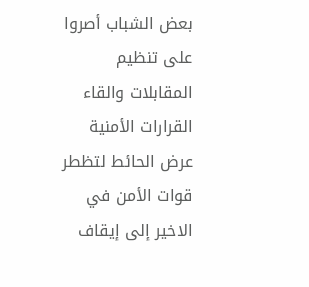بعض الشباب أصروا على تنظيم المقابلات والقاء القرارات الأمنية عرض الحائط لتظطر قوات الأمن في الاخير إلى إيقاف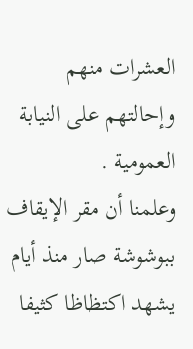العشرات منهم وإحالتهم على النيابة العمومية .
وعلمنا أن مقر الإيقاف ببوشوشة صار منذ أيام يشهد اكتظاظا كثيفا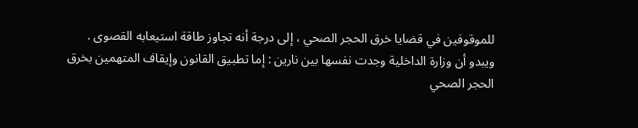للموقوفين في قضايا خرق الحجر الصحي ، إلى درجة أنه تجاوز طاقة استيعابه القصوى .
ويبدو أن وزارة الداخلية وجدت نفسها بين نارين : إما تطبيق القانون وإيقاف المتهمين بخرق الحجر الصحي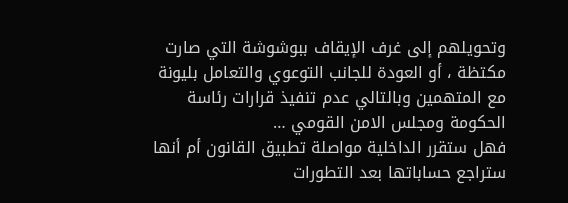وتحويلهم إلى غرف الإيقاف ببوشوشة التي صارت مكتظة ، أو العودة للجانب التوعوي والتعامل بليونة مع المتهمين وبالتالي عدم تنفيذ قرارات رئاسة الحكومة ومجلس الامن القومي …
فهل ستقرر الداخلية مواصلة تطبيق القانون أم أنها ستراجع حساباتها بعد التطورات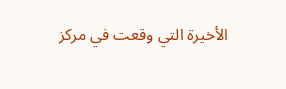الأخيرة التي وقعت في مركز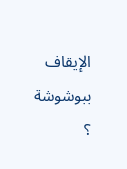الإيقاف ببوشوشة ؟